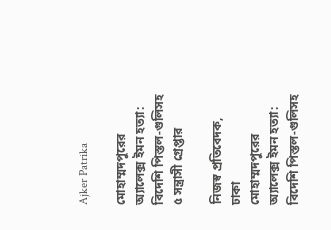Ajker Patrika

মোহাম্মদপুরের অ্যালেক্স ইমন হত্যা: বিদেশি পিস্তল-গুলিসহ ৫ সন্ত্রাসী গ্রেপ্তার

নিজস্ব প্রতিবেদক, ঢাকা
মোহাম্মদপুরের অ্যালেক্স ইমন হত্যা: বিদেশি পিস্তল-গুলিসহ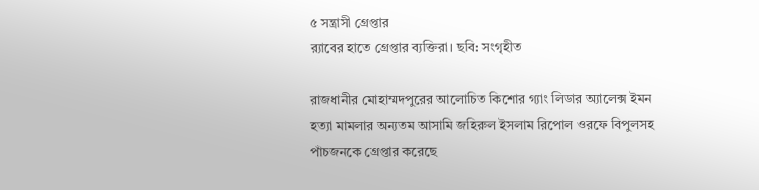৫ সন্ত্রাসী গ্রেপ্তার
র‍্যাবের হাতে গ্রেপ্তার ব্যক্তিরা। ছবি: সংগৃহীত

রাজধানীর মোহাম্মদপুরের আলোচিত কিশোর গ্যাং লিডার অ্যালেক্স ইমন হত্যা মামলার অন্যতম আসামি জহিরুল ইসলাম রিপোল ওরফে বিপুলসহ পাঁচজনকে গ্রেপ্তার করেছে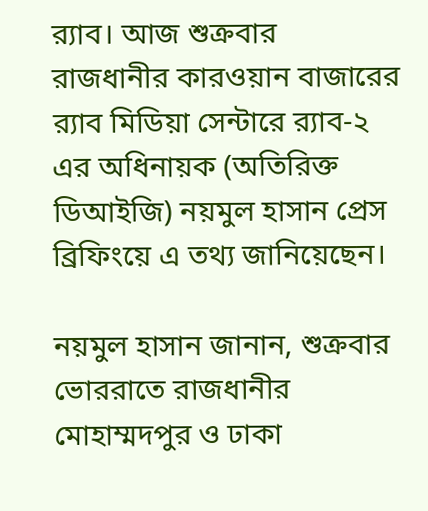র‍্যাব। আজ শুক্রবার রাজধানীর কারওয়ান বাজারের র‍্যাব মিডিয়া সেন্টারে র‍্যাব-২ এর অধিনায়ক (অতিরিক্ত ডিআইজি) নয়মুল হাসান প্রেস ব্রিফিংয়ে এ তথ্য জানিয়েছেন।

নয়মুল হাসান জানান, শুক্রবার ভোররাতে রাজধানীর মোহাম্মদপুর ও ঢাকা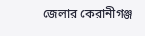জেলার কেরানীগঞ্জ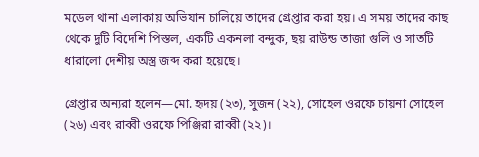মডেল থানা এলাকায় অভিযান চালিয়ে তাদের গ্রেপ্তার করা হয়। এ সময় তাদের কাছ থেকে দুটি বিদেশি পিস্তল, একটি একনলা বন্দুক, ছয় রাউন্ড তাজা গুলি ও সাতটি ধারালো দেশীয় অস্ত্র জব্দ করা হয়েছে।

গ্রেপ্তার অন্যরা হলেন—মো. হৃদয় (২৩), সুজন (২২), সোহেল ওরফে চায়না সোহেল (২৬) এবং রাব্বী ওরফে পিঞ্জিরা রাব্বী (২২)।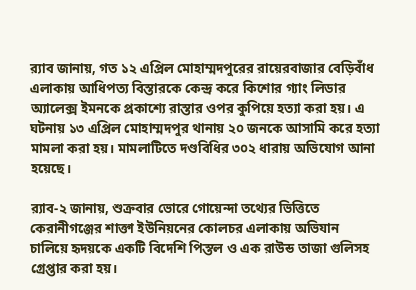র‍্যাব জানায়, গত ১২ এপ্রিল মোহাম্মদপুরের রায়েরবাজার বেড়িবাঁধ এলাকায় আধিপত্য বিস্তারকে কেন্দ্র করে কিশোর গ্যাং লিডার অ্যালেক্স ইমনকে প্রকাশ্যে রাস্তার ওপর কুপিয়ে হত্যা করা হয়। এ ঘটনায় ১৩ এপ্রিল মোহাম্মদপুর থানায় ২০ জনকে আসামি করে হত্যা মামলা করা হয়। মামলাটিতে দণ্ডবিধির ৩০২ ধারায় অভিযোগ আনা হয়েছে।

র‍্যাব-২ জানায়, শুক্রবার ভোরে গোয়েন্দা তথ্যের ভিত্তিতে কেরানীগঞ্জের শাক্তা ইউনিয়নের কোলচর এলাকায় অভিযান চালিয়ে হৃদয়কে একটি বিদেশি পিস্তল ও এক রাউন্ড তাজা গুলিসহ গ্রেপ্তার করা হয়।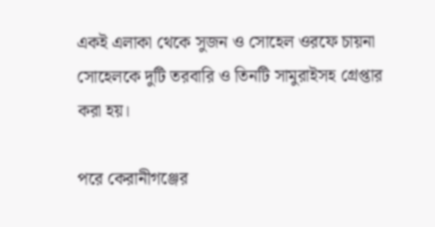একই এলাকা থেকে সুজন ও সোহেল ওরফে চায়না সোহেলকে দুটি তরবারি ও তিনটি সামুরাইসহ গ্রেপ্তার করা হয়।

পরে কেরানীগঞ্জের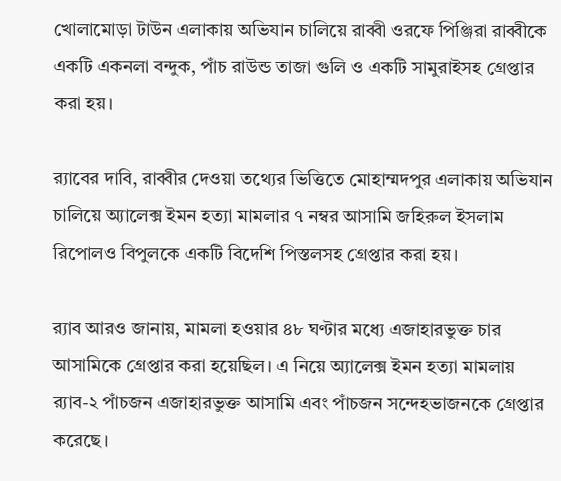খোলামোড়া টাউন এলাকায় অভিযান চালিয়ে রাব্বী ওরফে পিঞ্জিরা রাব্বীকে একটি একনলা বন্দুক, পাঁচ রাউন্ড তাজা গুলি ও একটি সামুরাইসহ গ্রেপ্তার করা হয়।

র‍্যাবের দাবি, রাব্বীর দেওয়া তথ্যের ভিত্তিতে মোহাম্মদপুর এলাকায় অভিযান চালিয়ে অ্যালেক্স ইমন হত্যা মামলার ৭ নম্বর আসামি জহিরুল ইসলাম রিপোলও বিপুলকে একটি বিদেশি পিস্তলসহ গ্রেপ্তার করা হয়।

র‍্যাব আরও জানায়, মামলা হওয়ার ৪৮ ঘণ্টার মধ্যে এজাহারভুক্ত চার আসামিকে গ্রেপ্তার করা হয়েছিল। এ নিয়ে অ্যালেক্স ইমন হত্যা মামলায় র‍্যাব-২ পাঁচজন এজাহারভুক্ত আসামি এবং পাঁচজন সন্দেহভাজনকে গ্রেপ্তার করেছে।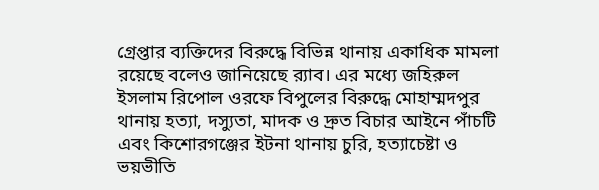গ্রেপ্তার ব্যক্তিদের বিরুদ্ধে বিভিন্ন থানায় একাধিক মামলা রয়েছে বলেও জানিয়েছে র‍্যাব। এর মধ্যে জহিরুল ইসলাম রিপোল ওরফে বিপুলের বিরুদ্ধে মোহাম্মদপুর থানায় হত্যা, দস্যুতা, মাদক ও দ্রুত বিচার আইনে পাঁচটি এবং কিশোরগঞ্জের ইটনা থানায় চুরি, হত্যাচেষ্টা ও ভয়ভীতি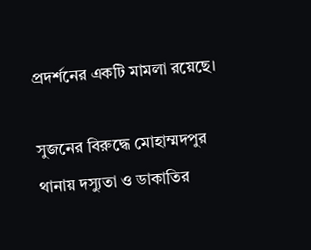প্রদর্শনের একটি মামলা রয়েছে।

সুজনের বিরুদ্ধে মোহাম্মদপুর থানায় দস্যুতা ও ডাকাতির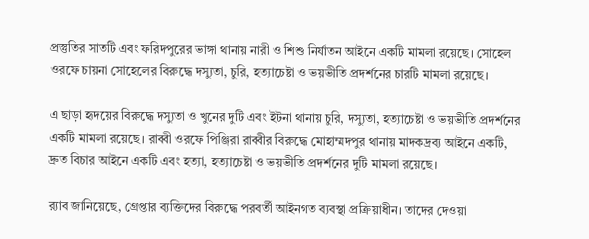প্রস্তুতির সাতটি এবং ফরিদপুরের ভাঙ্গা থানায় নারী ও শিশু নির্যাতন আইনে একটি মামলা রয়েছে। সোহেল ওরফে চায়না সোহেলের বিরুদ্ধে দস্যুতা, চুরি, হত্যাচেষ্টা ও ভয়ভীতি প্রদর্শনের চারটি মামলা রয়েছে।

এ ছাড়া হৃদয়ের বিরুদ্ধে দস্যুতা ও খুনের দুটি এবং ইটনা থানায় চুরি, দস্যুতা, হত্যাচেষ্টা ও ভয়ভীতি প্রদর্শনের একটি মামলা রয়েছে। রাব্বী ওরফে পিঞ্জিরা রাব্বীর বিরুদ্ধে মোহাম্মদপুর থানায় মাদকদ্রব্য আইনে একটি, দ্রুত বিচার আইনে একটি এবং হত্যা, হত্যাচেষ্টা ও ভয়ভীতি প্রদর্শনের দুটি মামলা রয়েছে।

র‍্যাব জানিয়েছে, গ্রেপ্তার ব্যক্তিদের বিরুদ্ধে পরবর্তী আইনগত ব্যবস্থা প্রক্রিয়াধীন। তাদের দেওয়া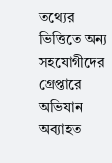তথ্যের ভিত্তিতে অন্য সহযোগীদের গ্রেপ্তারে অভিযান অব্যাহত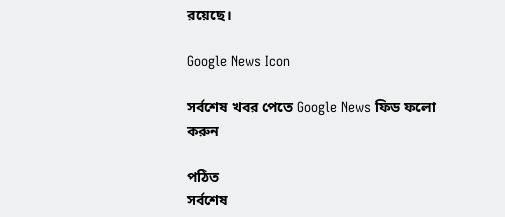রয়েছে।

Google News Icon

সর্বশেষ খবর পেতে Google News ফিড ফলো করুন

পঠিত
সর্বশেষ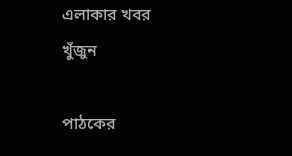এলাকার খবর
খুঁজুন

পাঠকের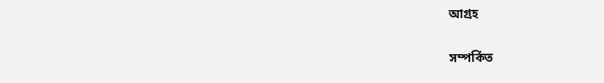আগ্রহ

সম্পর্কিত